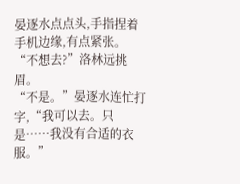晏逐水点点头,手指捏着手机边缘,有点紧张。
“不想去?”洛林远挑眉。
“不是。”晏逐水连忙打字,“我可以去。只是……我没有合适的衣服。”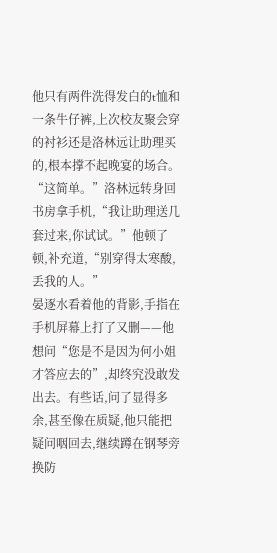他只有两件洗得发白的t恤和一条牛仔裤,上次校友聚会穿的衬衫还是洛林远让助理买的,根本撑不起晚宴的场合。
“这简单。”洛林远转身回书房拿手机,“我让助理送几套过来,你试试。”他顿了顿,补充道,“别穿得太寒酸,丢我的人。”
晏逐水看着他的背影,手指在手机屏幕上打了又删——他想问“您是不是因为何小姐才答应去的”,却终究没敢发出去。有些话,问了显得多余,甚至像在质疑,他只能把疑问咽回去,继续蹲在钢琴旁换防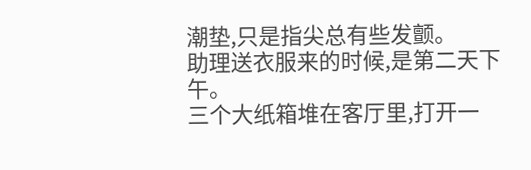潮垫,只是指尖总有些发颤。
助理送衣服来的时候,是第二天下午。
三个大纸箱堆在客厅里,打开一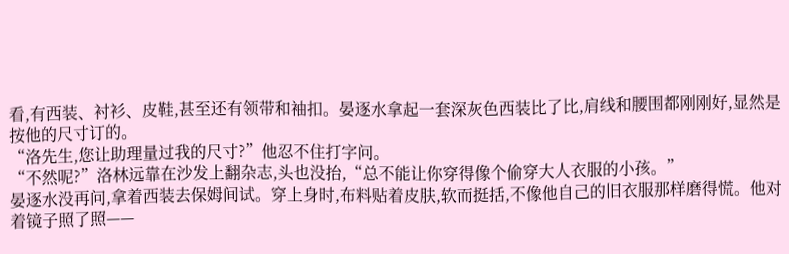看,有西装、衬衫、皮鞋,甚至还有领带和袖扣。晏逐水拿起一套深灰色西装比了比,肩线和腰围都刚刚好,显然是按他的尺寸订的。
“洛先生,您让助理量过我的尺寸?”他忍不住打字问。
“不然呢?”洛林远靠在沙发上翻杂志,头也没抬,“总不能让你穿得像个偷穿大人衣服的小孩。”
晏逐水没再问,拿着西装去保姆间试。穿上身时,布料贴着皮肤,软而挺括,不像他自己的旧衣服那样磨得慌。他对着镜子照了照——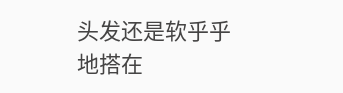头发还是软乎乎地搭在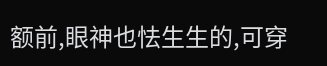额前,眼神也怯生生的,可穿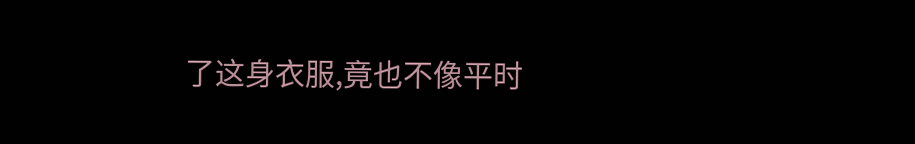了这身衣服,竟也不像平时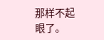那样不起眼了。